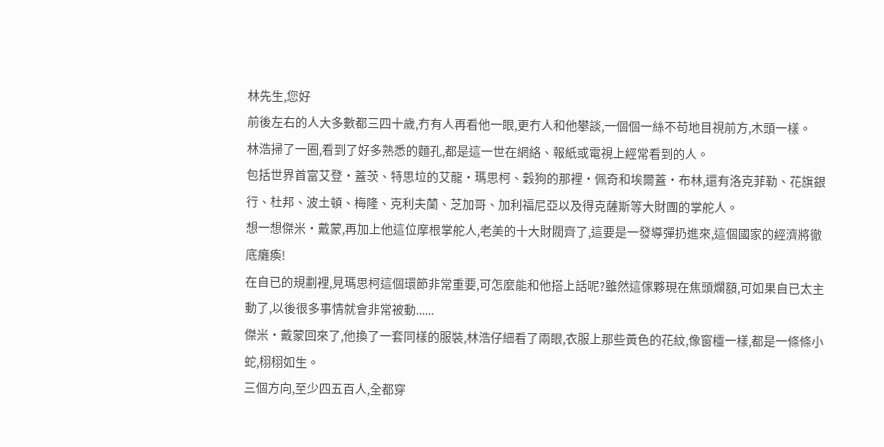林先生,您好
前後左右的人大多數都三四十歲,冇有人再看他一眼,更冇人和他攀談,一個個一絲不苟地目視前方,木頭一樣。
林浩掃了一圈,看到了好多熟悉的麵孔,都是這一世在網絡、報紙或電視上經常看到的人。
包括世界首富艾登·蓋茨、特思垃的艾龍·瑪思柯、穀狗的那裡·佩奇和埃爾蓋·布林,還有洛克菲勒、花旗銀行、杜邦、波土頓、梅隆、克利夫蘭、芝加哥、加利福尼亞以及得克薩斯等大財團的掌舵人。
想一想傑米·戴蒙,再加上他這位摩根掌舵人,老美的十大財閥齊了,這要是一發導彈扔進來,這個國家的經濟將徹底癱瘓!
在自已的規劃裡,見瑪思柯這個環節非常重要,可怎麼能和他搭上話呢?雖然這傢夥現在焦頭爛額,可如果自已太主動了,以後很多事情就會非常被動......
傑米·戴蒙回來了,他換了一套同樣的服裝,林浩仔細看了兩眼,衣服上那些黃色的花紋,像窗欞一樣,都是一條條小蛇,栩栩如生。
三個方向,至少四五百人,全都穿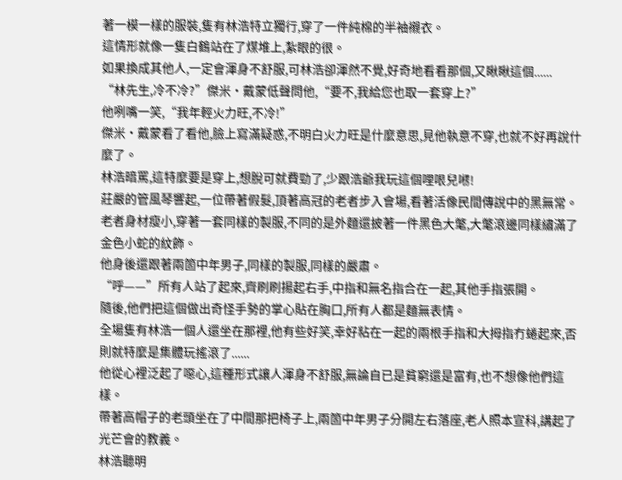著一模一樣的服裝,隻有林浩特立獨行,穿了一件純棉的半袖襯衣。
這情形就像一隻白鶴站在了煤堆上,紮眼的很。
如果換成其他人,一定會渾身不舒服,可林浩卻渾然不覺,好奇地看看那個,又瞅瞅這個......
“林先生,冷不冷?”傑米·戴蒙低聲問他,“要不,我給您也取一套穿上?”
他咧嘴一笑,“我年輕火力旺,不冷!”
傑米·戴蒙看了看他,臉上寫滿疑惑,不明白火力旺是什麼意思,見他執意不穿,也就不好再說什麼了。
林浩暗罵,這特麼要是穿上,想脫可就費勁了,少跟浩爺我玩這個哩哏兒㘄!
莊嚴的管風琴響起,一位帶著假髮,頂著高冠的老者步入會場,看著活像民間傳說中的黑無常。
老者身材瘦小,穿著一套同樣的製服,不同的是外麵還披著一件黑色大氅,大氅滾邊同樣繡滿了金色小蛇的紋飾。
他身後還跟著兩箇中年男子,同樣的製服,同樣的嚴肅。
“呼——”所有人站了起來,齊刷刷揚起右手,中指和無名指合在一起,其他手指張開。
隨後,他們把這個做出奇怪手勢的掌心貼在胸口,所有人都是麵無表情。
全場隻有林浩一個人還坐在那裡,他有些好笑,幸好粘在一起的兩根手指和大拇指冇蜷起來,否則就特麼是集體玩搖滾了......
他從心裡泛起了噁心,這種形式讓人渾身不舒服,無論自已是貧窮還是富有,也不想像他們這樣。
帶著高帽子的老頭坐在了中間那把椅子上,兩箇中年男子分開左右落座,老人照本宣科,講起了光芒會的教義。
林浩聽明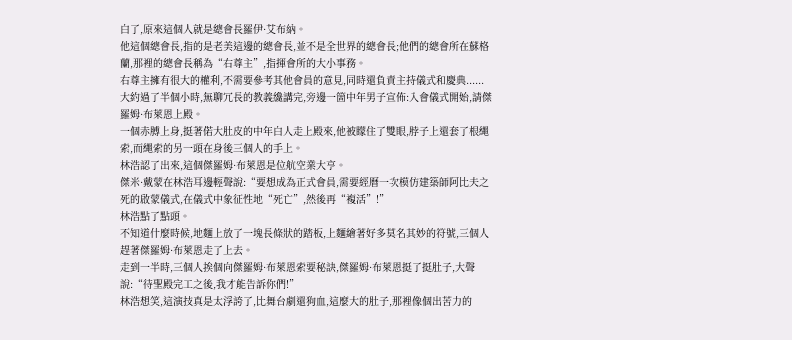白了,原來這個人就是總會長羅伊·艾布納。
他這個總會長,指的是老美這邊的總會長,並不是全世界的總會長;他們的總會所在蘇格蘭,那裡的總會長稱為“右尊主”,指揮會所的大小事務。
右尊主擁有很大的權利,不需要參考其他會員的意見,同時還負責主持儀式和慶典......
大約過了半個小時,無聊冗長的教義纔講完,旁邊一箇中年男子宣佈:入會儀式開始,請傑羅姆·布萊恩上殿。
一個赤膊上身,挺著偌大肚皮的中年白人走上殿來,他被矇住了雙眼,脖子上還套了根繩索,而繩索的另一頭在身後三個人的手上。
林浩認了出來,這個傑羅姆·布萊恩是位航空業大亨。
傑米·戴蒙在林浩耳邊輕聲說:“要想成為正式會員,需要經曆一次模仿建築師阿比夫之死的啟蒙儀式,在儀式中象征性地“死亡”,然後再“複活”!”
林浩點了點頭。
不知道什麼時候,地麵上放了一塊長條狀的踏板,上麵繪著好多莫名其妙的符號,三個人趕著傑羅姆·布萊恩走了上去。
走到一半時,三個人挨個向傑羅姆·布萊恩索要秘訣,傑羅姆·布萊恩挺了挺肚子,大聲說:“待聖殿完工之後,我才能告訴你們!”
林浩想笑,這演技真是太浮誇了,比舞台劇還狗血,這麼大的肚子,那裡像個出苦力的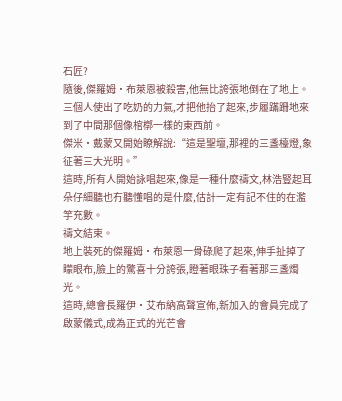石匠?
隨後,傑羅姆·布萊恩被殺害,他無比誇張地倒在了地上。
三個人使出了吃奶的力氣,才把他抬了起來,步履蹣跚地來到了中間那個像棺槨一樣的東西前。
傑米·戴蒙又開始瞭解說:“這是聖壇,那裡的三盞檯燈,象征著三大光明。”
這時,所有人開始詠唱起來,像是一種什麼禱文,林浩豎起耳朵仔細聽也冇聽懂唱的是什麼,估計一定有記不住的在濫竽充數。
禱文結束。
地上裝死的傑羅姆·布萊恩一骨碌爬了起來,伸手扯掉了矇眼布,臉上的驚喜十分誇張,瞪著眼珠子看著那三盞燭光。
這時,總會長羅伊·艾布納高聲宣佈,新加入的會員完成了啟蒙儀式,成為正式的光芒會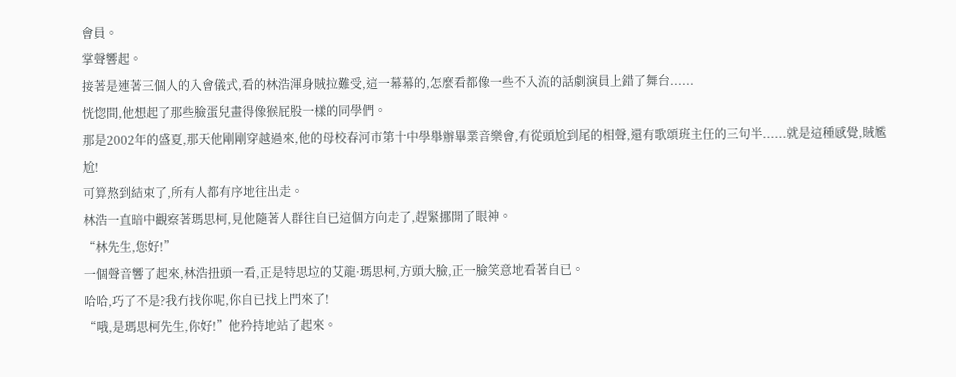會員。
掌聲響起。
接著是連著三個人的入會儀式,看的林浩渾身賊拉難受,這一幕幕的,怎麼看都像一些不入流的話劇演員上錯了舞台......
恍惚間,他想起了那些臉蛋兒畫得像猴屁股一樣的同學們。
那是2002年的盛夏,那天他剛剛穿越過來,他的母校春河市第十中學舉辦畢業音樂會,有從頭尬到尾的相聲,還有歌頌班主任的三句半......就是這種感覺,賊尷尬!
可算熬到結束了,所有人都有序地往出走。
林浩一直暗中觀察著瑪思柯,見他隨著人群往自已這個方向走了,趕緊挪開了眼神。
“林先生,您好!”
一個聲音響了起來,林浩扭頭一看,正是特思垃的艾龍·瑪思柯,方頭大臉,正一臉笑意地看著自已。
哈哈,巧了不是?我冇找你呢,你自已找上門來了!
“哦,是瑪思柯先生,你好!”他矜持地站了起來。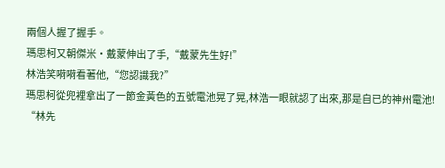兩個人握了握手。
瑪思柯又朝傑米·戴蒙伸出了手,“戴蒙先生好!”
林浩笑嗬嗬看著他,“您認識我?”
瑪思柯從兜裡拿出了一節金黃色的五號電池晃了晃,林浩一眼就認了出來,那是自已的神州電池!
“林先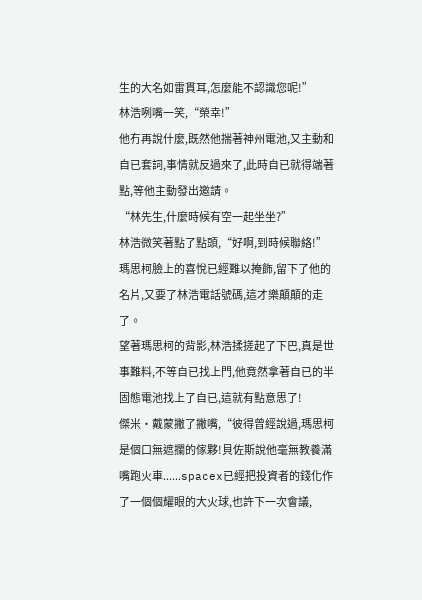生的大名如雷貫耳,怎麼能不認識您呢!”
林浩咧嘴一笑,“榮幸!”
他冇再說什麼,既然他揣著神州電池,又主動和自已套詞,事情就反過來了,此時自已就得端著點,等他主動發出邀請。
“林先生,什麼時候有空一起坐坐?”
林浩微笑著點了點頭,“好啊,到時候聯絡!”
瑪思柯臉上的喜悅已經難以掩飾,留下了他的名片,又要了林浩電話號碼,這才樂顛顛的走了。
望著瑪思柯的背影,林浩揉搓起了下巴,真是世事難料,不等自已找上門,他竟然拿著自已的半固態電池找上了自已,這就有點意思了!
傑米·戴蒙撇了撇嘴,“彼得曾經說過,瑪思柯是個口無遮攔的傢夥!貝佐斯說他毫無教養滿嘴跑火車......spacex已經把投資者的錢化作了一個個耀眼的大火球,也許下一次會議,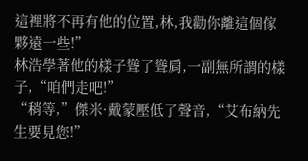這裡將不再有他的位置,林,我勸你離這個傢夥遠一些!”
林浩學著他的樣子聳了聳肩,一副無所謂的樣子,“咱們走吧!”
“稍等,”傑米·戴蒙壓低了聲音,“艾布納先生要見您!”